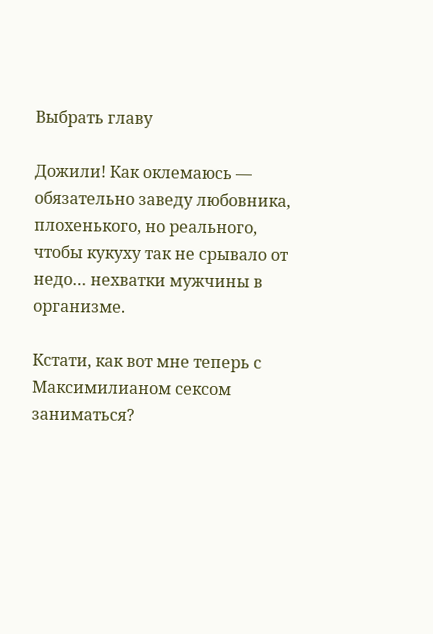Выбрать главу

Дожили! Как оклемаюсь — обязательно заведу любовника, плохенького, но реального, чтобы кукуху так не срывало от недо… нехватки мужчины в организме.

Кстати, как вот мне теперь с Максимилианом сексом заниматься?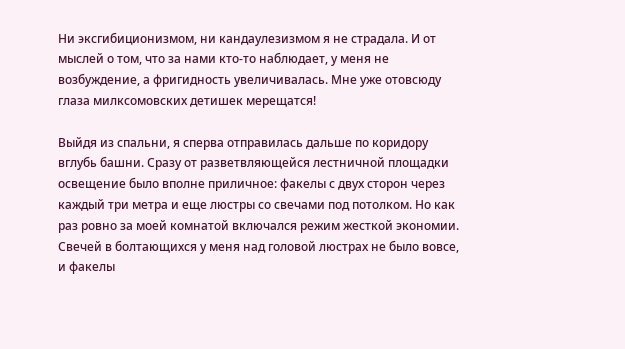Ни эксгибиционизмом, ни кандаулезизмом я не страдала. И от мыслей о том, что за нами кто-то наблюдает, у меня не возбуждение, а фригидность увеличивалась. Мне уже отовсюду глаза милксомовских детишек мерещатся!

Выйдя из спальни, я сперва отправилась дальше по коридору вглубь башни. Сразу от разветвляющейся лестничной площадки освещение было вполне приличное: факелы с двух сторон через каждый три метра и еще люстры со свечами под потолком. Но как раз ровно за моей комнатой включался режим жесткой экономии. Свечей в болтающихся у меня над головой люстрах не было вовсе, и факелы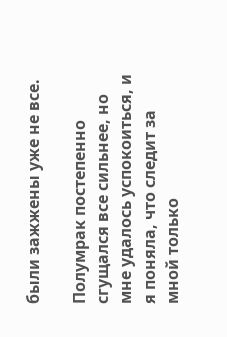были зажжены уже не все.

Полумрак постепенно сгущался все сильнее, но мне удалось успокоиться, и я поняла, что следит за мной только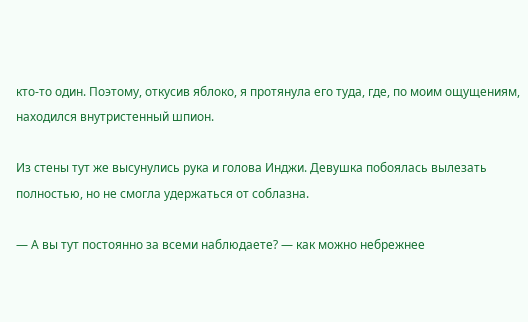кто-то один. Поэтому, откусив яблоко, я протянула его туда, где, по моим ощущениям, находился внутристенный шпион.

Из стены тут же высунулись рука и голова Инджи. Девушка побоялась вылезать полностью, но не смогла удержаться от соблазна.

— А вы тут постоянно за всеми наблюдаете? — как можно небрежнее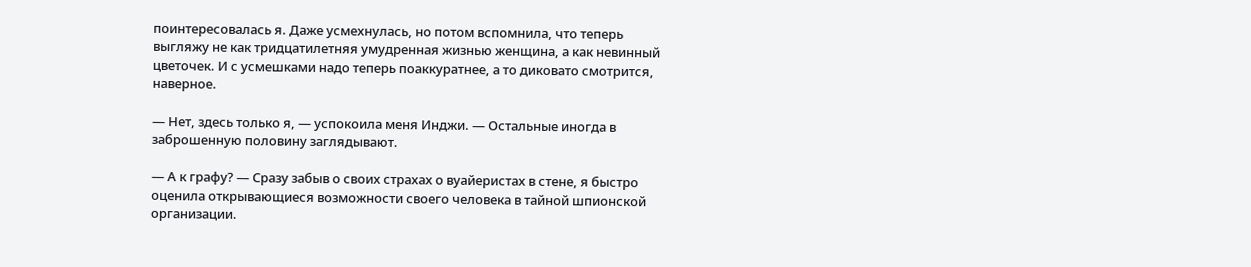поинтересовалась я. Даже усмехнулась, но потом вспомнила, что теперь выгляжу не как тридцатилетняя умудренная жизнью женщина, а как невинный цветочек. И с усмешками надо теперь поаккуратнее, а то диковато смотрится, наверное.

— Нет, здесь только я, — успокоила меня Инджи. — Остальные иногда в заброшенную половину заглядывают.

— А к графу? — Сразу забыв о своих страхах о вуайеристах в стене, я быстро оценила открывающиеся возможности своего человека в тайной шпионской организации.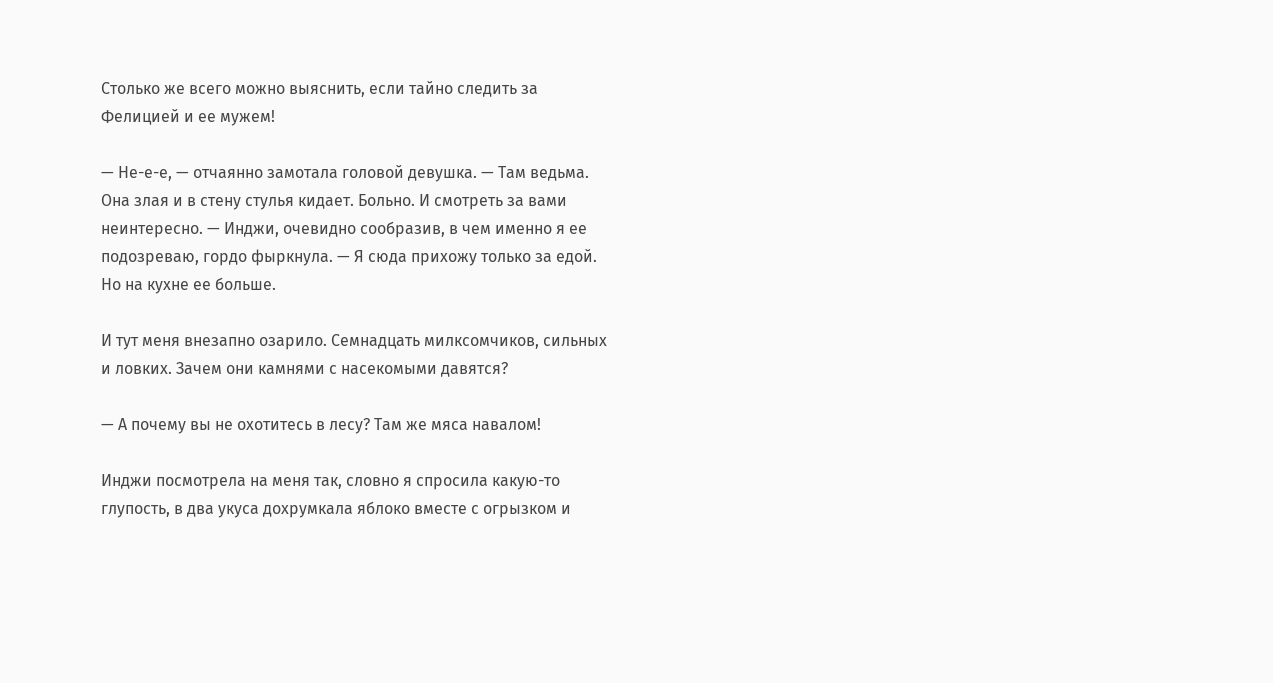Столько же всего можно выяснить, если тайно следить за Фелицией и ее мужем!

— Не-е-е, — отчаянно замотала головой девушка. — Там ведьма. Она злая и в стену стулья кидает. Больно. И смотреть за вами неинтересно. — Инджи, очевидно сообразив, в чем именно я ее подозреваю, гордо фыркнула. — Я сюда прихожу только за едой. Но на кухне ее больше.

И тут меня внезапно озарило. Семнадцать милксомчиков, сильных и ловких. Зачем они камнями с насекомыми давятся?

— А почему вы не охотитесь в лесу? Там же мяса навалом!

Инджи посмотрела на меня так, словно я спросила какую-то глупость, в два укуса дохрумкала яблоко вместе с огрызком и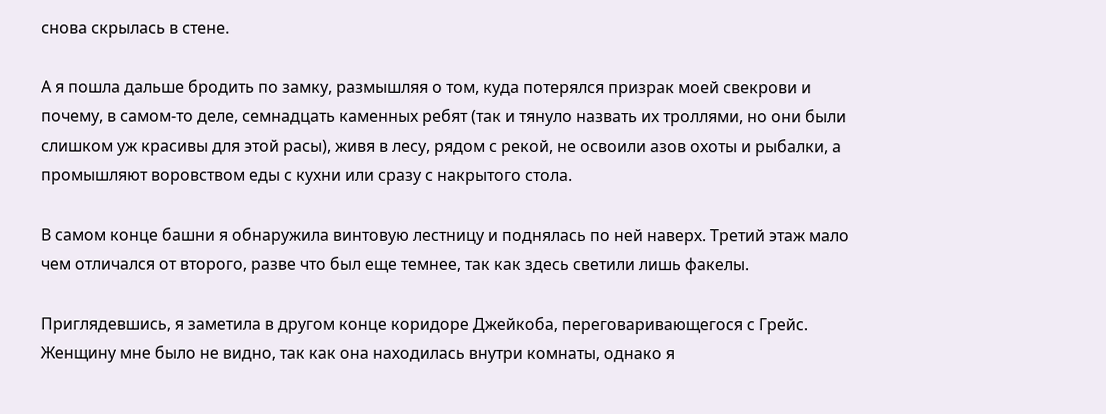снова скрылась в стене.

А я пошла дальше бродить по замку, размышляя о том, куда потерялся призрак моей свекрови и почему, в самом-то деле, семнадцать каменных ребят (так и тянуло назвать их троллями, но они были слишком уж красивы для этой расы), живя в лесу, рядом с рекой, не освоили азов охоты и рыбалки, а промышляют воровством еды с кухни или сразу с накрытого стола.

В самом конце башни я обнаружила винтовую лестницу и поднялась по ней наверх. Третий этаж мало чем отличался от второго, разве что был еще темнее, так как здесь светили лишь факелы.

Приглядевшись, я заметила в другом конце коридоре Джейкоба, переговаривающегося с Грейс. Женщину мне было не видно, так как она находилась внутри комнаты, однако я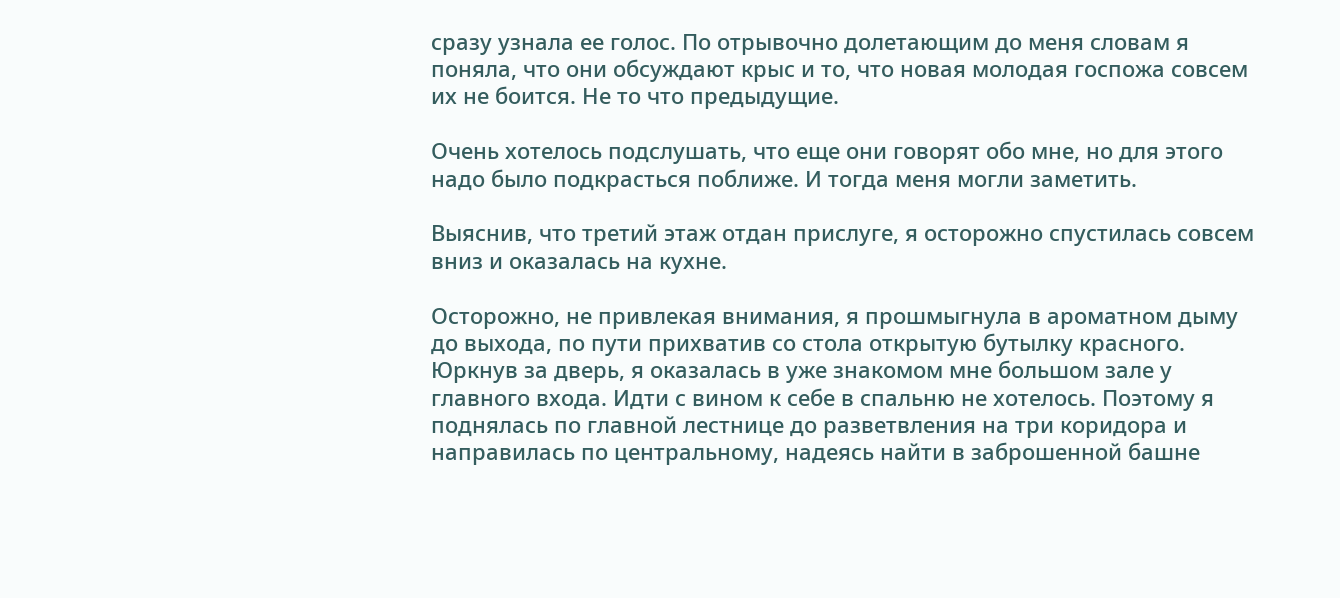сразу узнала ее голос. По отрывочно долетающим до меня словам я поняла, что они обсуждают крыс и то, что новая молодая госпожа совсем их не боится. Не то что предыдущие.

Очень хотелось подслушать, что еще они говорят обо мне, но для этого надо было подкрасться поближе. И тогда меня могли заметить.

Выяснив, что третий этаж отдан прислуге, я осторожно спустилась совсем вниз и оказалась на кухне.

Осторожно, не привлекая внимания, я прошмыгнула в ароматном дыму до выхода, по пути прихватив со стола открытую бутылку красного. Юркнув за дверь, я оказалась в уже знакомом мне большом зале у главного входа. Идти с вином к себе в спальню не хотелось. Поэтому я поднялась по главной лестнице до разветвления на три коридора и направилась по центральному, надеясь найти в заброшенной башне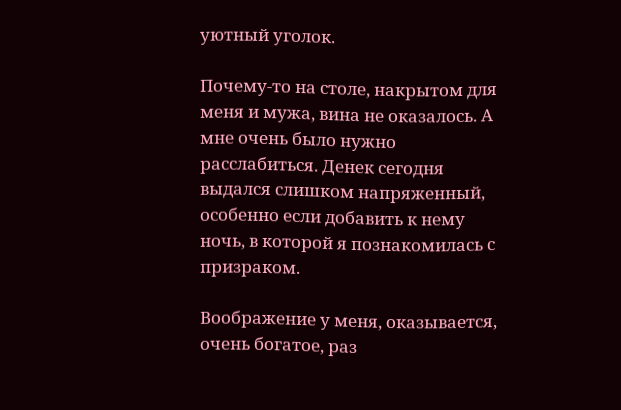уютный уголок.

Почему-то на столе, накрытом для меня и мужа, вина не оказалось. А мне очень было нужно расслабиться. Денек сегодня выдался слишком напряженный, особенно если добавить к нему ночь, в которой я познакомилась с призраком.

Воображение у меня, оказывается, очень богатое, раз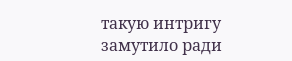такую интригу замутило ради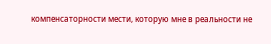компенсаторности мести, которую мне в реальности не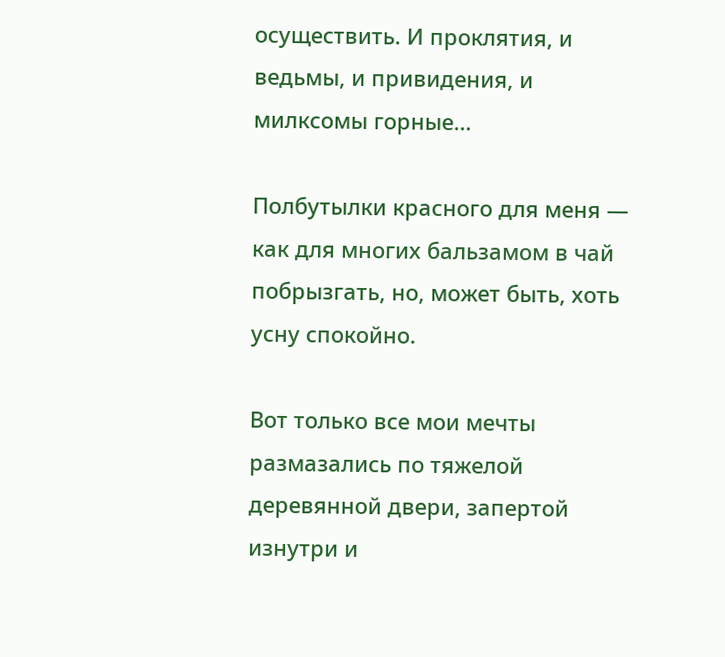осуществить. И проклятия, и ведьмы, и привидения, и милксомы горные…

Полбутылки красного для меня — как для многих бальзамом в чай побрызгать, но, может быть, хоть усну спокойно.

Вот только все мои мечты размазались по тяжелой деревянной двери, запертой изнутри и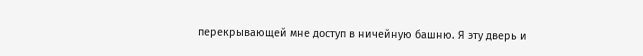перекрывающей мне доступ в ничейную башню. Я эту дверь и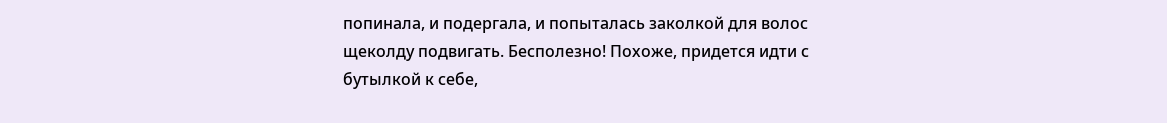попинала, и подергала, и попыталась заколкой для волос щеколду подвигать. Бесполезно! Похоже, придется идти с бутылкой к себе,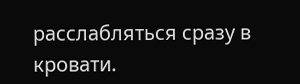расслабляться сразу в кровати.